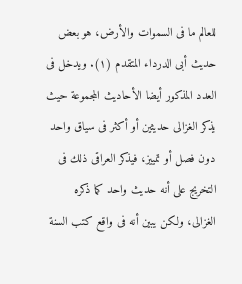للعالم ما فى السموات والأرض، هو بعض حديث أبى الدرداء المتقدم (١). ويدخل فى العدد المذكور أيضا الأحاديث المجموعة حيث يذكر الغزالى حديثين أو أكثر فى سياق واحد دون فصل أو تمييز، فيذكر العراقى ذلك فى التخريج على أنه حديث واحد كما ذكره الغزالى، ولكن يبين أنه فى واقع كتب السنة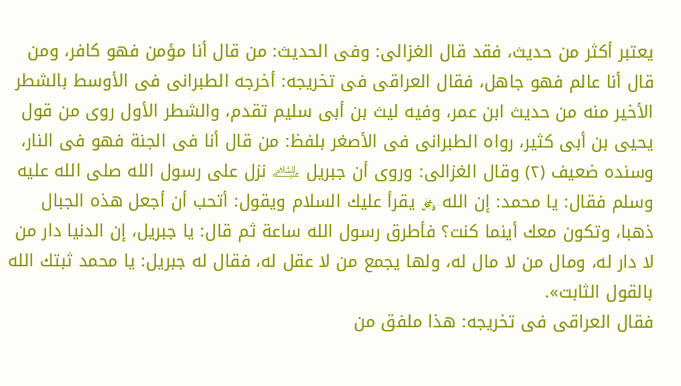يعتبر أكثر من حديث، فقد قال الغزالى: وفى الحديث: من قال أنا مؤمن فهو كافر، ومن قال أنا عالم فهو جاهل، فقال العراقى فى تخريجه: أخرجه الطبرانى فى الأوسط بالشطر الأخير منه من حديث ابن عمر، وفيه ليث بن أبى سليم تقدم، والشطر الأول روى من قول يحيى بن أبى كثير، رواه الطبرانى فى الأصغر بلفظ: من قال أنا فى الجنة فهو فى النار، وسنده ضعيف (٢) وقال الغزالى: وروى أن جبريل ﵇ نزل على رسول الله صلى الله عليه وسلم فقال: يا محمد: إن الله ﷿ يقرأ عليك السلام ويقول: أتحب أن أجعل هذه الجبال ذهبا، وتكون معك أينما كنت؟ فأطرق رسول الله ساعة ثم قال: يا جبريل، إن الدنيا دار من لا دار له، ومال من لا مال له، ولها يجمع من لا عقل له، فقال له جبريل: يا محمد ثبتك الله بالقول الثابت».
فقال العراقى فى تخريجه: هذا ملفق من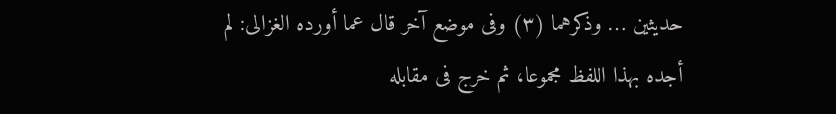حديثين … وذكرهما (٣) وفى موضع آخر قال عما أورده الغزالى: لم أجده بهذا اللفظ مجموعا، ثم خرج فى مقابله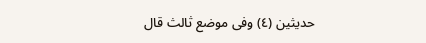حديثين (٤) وفى موضع ثالث قال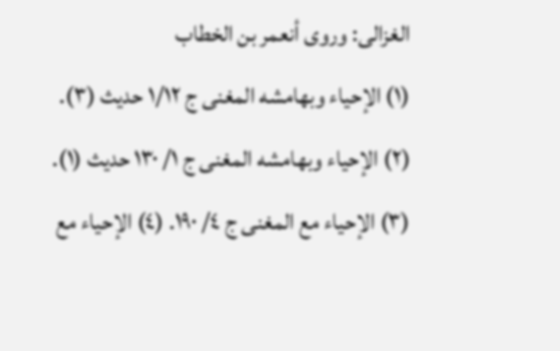الغزالى: وروى أنعمر بن الخطاب
(١) الإحياء وبهامشه المغنى ج ١/١٢ حديث (٣). (٢) الإحياء وبهامشه المغنى ج ١/ ١٣٠ حديث (١). (٣) الإحياء مع المغنى ج ٤/ ١٩٠. (٤) الإحياء مع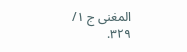المغنى ج ١/ ٣٢٩.